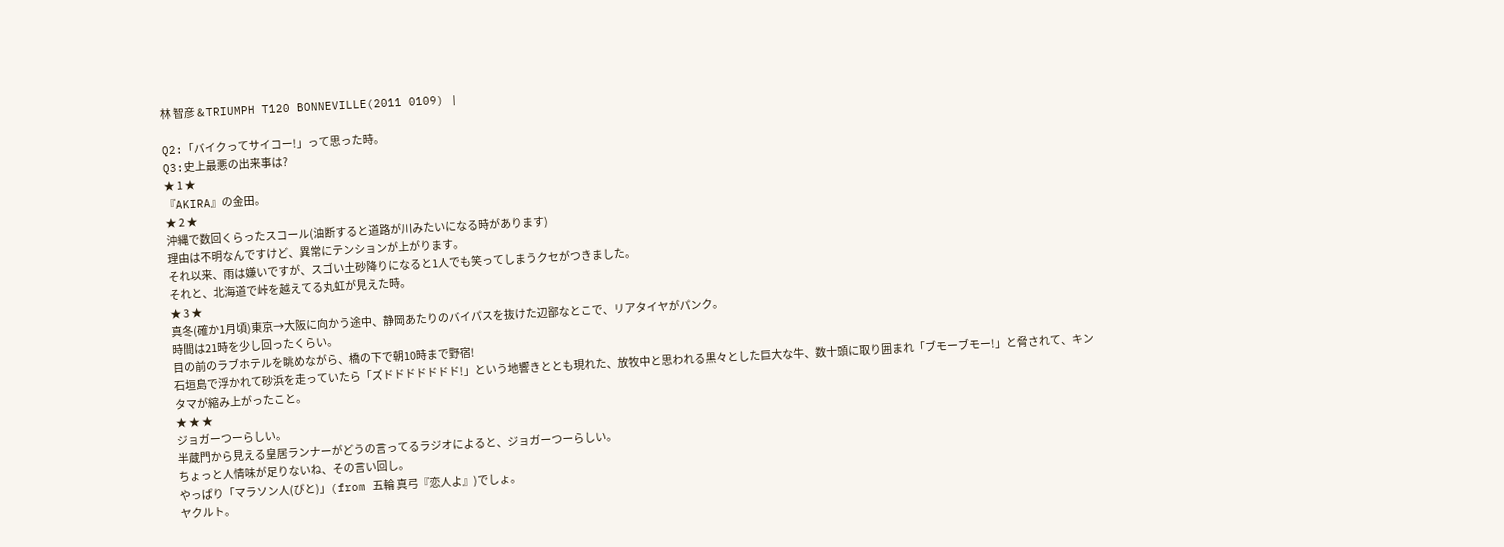林 智彦 & TRIUMPH T120 BONNEVILLE(2011 0109) |

Q2:「バイクってサイコー!」って思った時。
Q3:史上最悪の出来事は?
★ 1 ★
『AKIRA』の金田。
★ 2 ★
沖縄で数回くらったスコール(油断すると道路が川みたいになる時があります)
理由は不明なんですけど、異常にテンションが上がります。
それ以来、雨は嫌いですが、スゴい土砂降りになると1人でも笑ってしまうクセがつきました。
それと、北海道で峠を越えてる丸虹が見えた時。
★ 3 ★
真冬(確か1月頃)東京→大阪に向かう途中、静岡あたりのバイパスを抜けた辺鄙なとこで、リアタイヤがパンク。
時間は21時を少し回ったくらい。
目の前のラブホテルを眺めながら、橋の下で朝10時まで野宿!
石垣島で浮かれて砂浜を走っていたら「ズドドドドドドド!」という地響きととも現れた、放牧中と思われる黒々とした巨大な牛、数十頭に取り囲まれ「ブモーブモー!」と脅されて、キンタマが縮み上がったこと。
★ ★ ★
ジョガーつーらしい。
半蔵門から見える皇居ランナーがどうの言ってるラジオによると、ジョガーつーらしい。
ちょっと人情味が足りないね、その言い回し。
やっぱり「マラソン人(びと)」(from 五輪 真弓『恋人よ』)でしょ。
ヤクルト。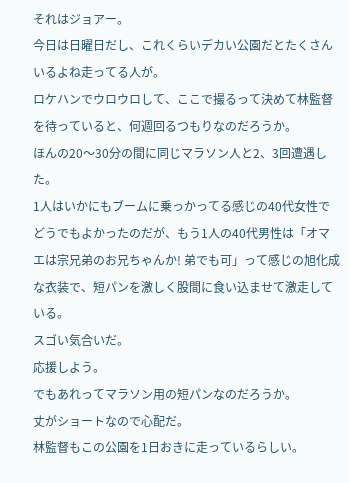それはジョアー。
今日は日曜日だし、これくらいデカい公園だとたくさんいるよね走ってる人が。
ロケハンでウロウロして、ここで撮るって決めて林監督を待っていると、何週回るつもりなのだろうか。
ほんの20〜30分の間に同じマラソン人と2、3回遭遇した。
1人はいかにもブームに乗っかってる感じの40代女性でどうでもよかったのだが、もう1人の40代男性は「オマエは宗兄弟のお兄ちゃんか! 弟でも可」って感じの旭化成な衣装で、短パンを激しく股間に食い込ませて激走している。
スゴい気合いだ。
応援しよう。
でもあれってマラソン用の短パンなのだろうか。
丈がショートなので心配だ。
林監督もこの公園を1日おきに走っているらしい。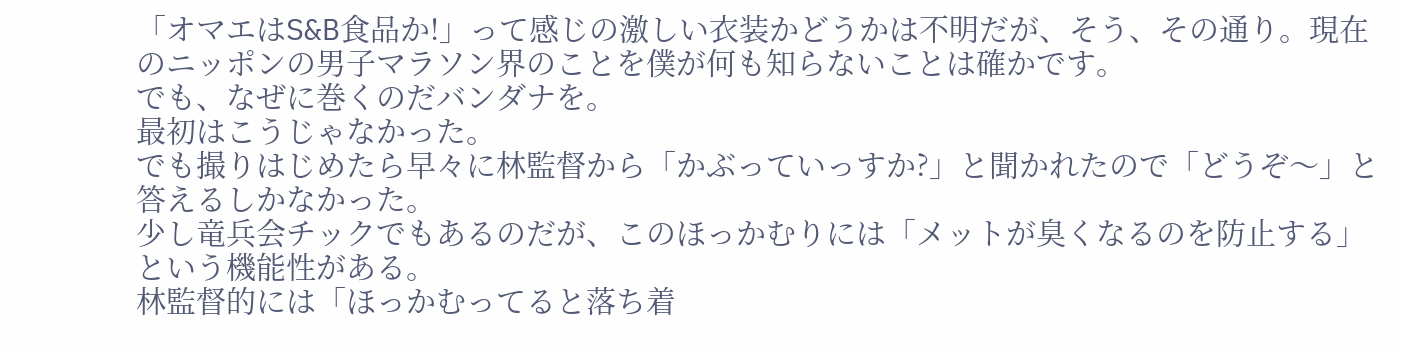「オマエはS&B食品か!」って感じの激しい衣装かどうかは不明だが、そう、その通り。現在のニッポンの男子マラソン界のことを僕が何も知らないことは確かです。
でも、なぜに巻くのだバンダナを。
最初はこうじゃなかった。
でも撮りはじめたら早々に林監督から「かぶっていっすか?」と聞かれたので「どうぞ〜」と答えるしかなかった。
少し竜兵会チックでもあるのだが、このほっかむりには「メットが臭くなるのを防止する」という機能性がある。
林監督的には「ほっかむってると落ち着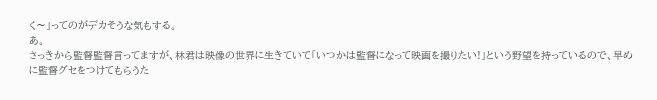く〜」ってのがデカそうな気もする。
あ。
さっきから監督監督言ってますが、林君は映像の世界に生きていて「いつかは監督になって映画を撮りたい!」という野望を持っているので、早めに監督グセをつけてもらうた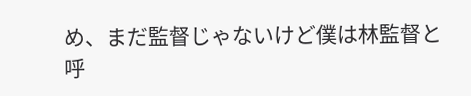め、まだ監督じゃないけど僕は林監督と呼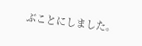ぶことにしました。